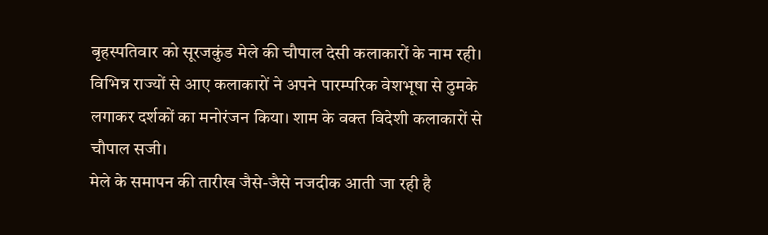बृहस्पतिवार को सूरजकुंड मेले की चौपाल देसी कलाकारों के नाम रही। विभिन्न राज्यों से आए कलाकारों ने अपने पारम्परिक वेशभूषा से ठुमके लगाकर दर्शकों का मनोरंजन किया। शाम के वक्त विदेशी कलाकारों से चौपाल सजी।
मेले के समापन की तारीख जैसे-जैसे नजदीक आती जा रही है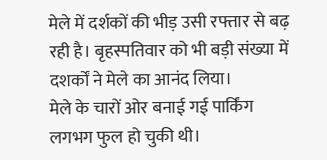मेले में दर्शकों की भीड़ उसी रफ्तार से बढ़ रही है। बृहस्पतिवार को भी बड़ी संख्या में दशर्कों ने मेले का आनंद लिया।
मेले के चारों ओर बनाई गई पार्किंग लगभग फुल हो चुकी थी।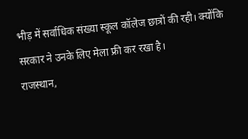भीड़ में सर्वाधिक संख्या स्कूल कॉलेज छात्रों की रही। क्योंकि सरकार ने उनके लिए मेला फ्री कर रखा है।
राजस्थान,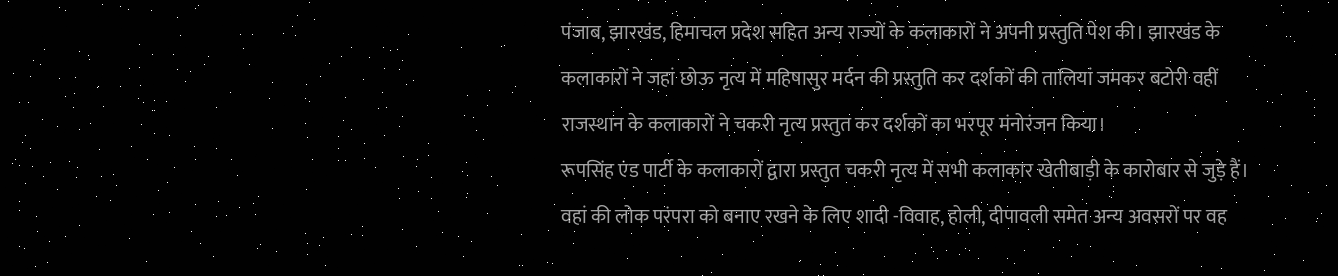पंजाब, झारखंड, हिमाचल प्रदेश सहित अन्य राज्यों के कलाकारों ने अपनी प्रस्तुति पेश की। झारखंड के कलाकारों ने जहां छोऊ नृत्य में महिषासुर मर्दन की प्रस्तुति कर दर्शकों की तालियां जमकर बटोरी वहीं राजस्थान के कलाकारों ने चकरी नृत्य प्रस्तुत कर दर्शकों का भरपूर मंनोरंजन किया।
रूपसिंह एंड पार्टी के कलाकारों द्वारा प्रस्तुत चकरी नृत्य में सभी कलाकार खेतीबाड़ी के कारोबार से जुड़े हैं। वहां की लोक परंपरा को बनाए रखने के लिए शादी -विवाह, होली, दीपावली समेत अन्य अवसरों पर वह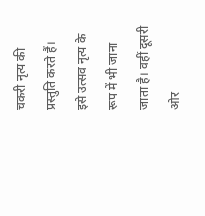चकरी नृत्य की प्रस्तुति करते हैं।
इसे उत्सव नृत्य के रूप में भी जाना जाता है। वहीं दूसरी ओर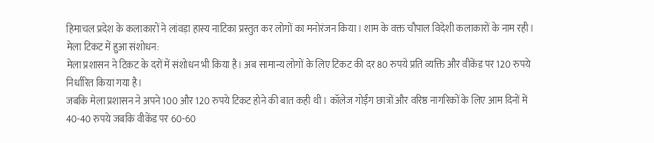हिमाचल प्रदेश के कलाकारों ने लांवड़ा हास्य नाटिका प्रस्तुत कर लोगों का मनोरंजन किया। शाम के वक्त चौपाल विदेशी कलाकारों के नाम रही।
मेला टिकट में हुआ संशोधन:
मेला प्रशासन ने टिकट के दरों में संशोधन भी किया है। अब सामान्य लोगों के लिए टिकट की दर 80 रुपये प्रति व्यक्ति और वीकेंड पर 120 रुपये निर्धारित किया गया है।
जबकि मेला प्रशासन ने अपने 100 और 120 रुपये टिकट होने की बात कही थी। कॉलेज गोईंग छात्रों और वरिष्ठ नागरिकों के लिए आम दिनों में 40-40 रुपये जबकि वीकेंड पर 60-60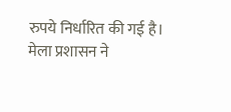रुपये निर्धारित की गई है। मेला प्रशासन ने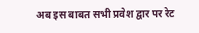अब इस बाबत सभी प्रवेश द्वार पर रेट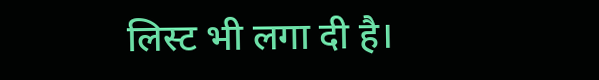लिस्ट भी लगा दी है।